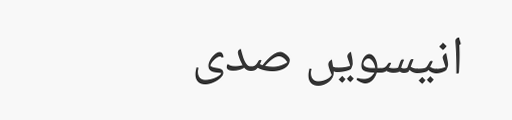انیسویں صدی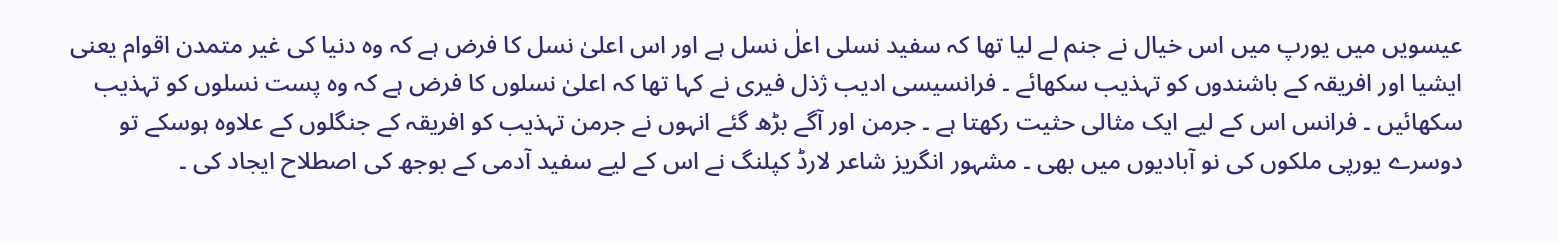عیسویں میں یورپ میں اس خیال نے جنم لے لیا تھا کہ سفید نسلی اعلٰ نسل ہے اور اس اعلیٰ نسل کا فرض ہے کہ وہ دنیا کی غیر متمدن اقوام یعنی ایشیا اور افریقہ کے باشندوں کو تہذیب سکھائے ۔ فرانسیسی ادیب ژذل فیری نے کہا تھا کہ اعلیٰ نسلوں کا فرض ہے کہ وہ پست نسلوں کو تہذیب سکھائیں ۔ فرانس اس کے لیے ایک مثالی حثیت رکھتا ہے ۔ جرمن اور آگے بڑھ گئے انہوں نے جرمن تہذیب کو افریقہ کے جنگلوں کے علاوہ ہوسکے تو دوسرے یورپی ملکوں کی نو آبادیوں میں بھی ۔ مشہور انگریز شاعر لارڈ کپلنگ نے اس کے لیے سفید آدمی کے بوجھ کی اصطلاح ایجاد کی ۔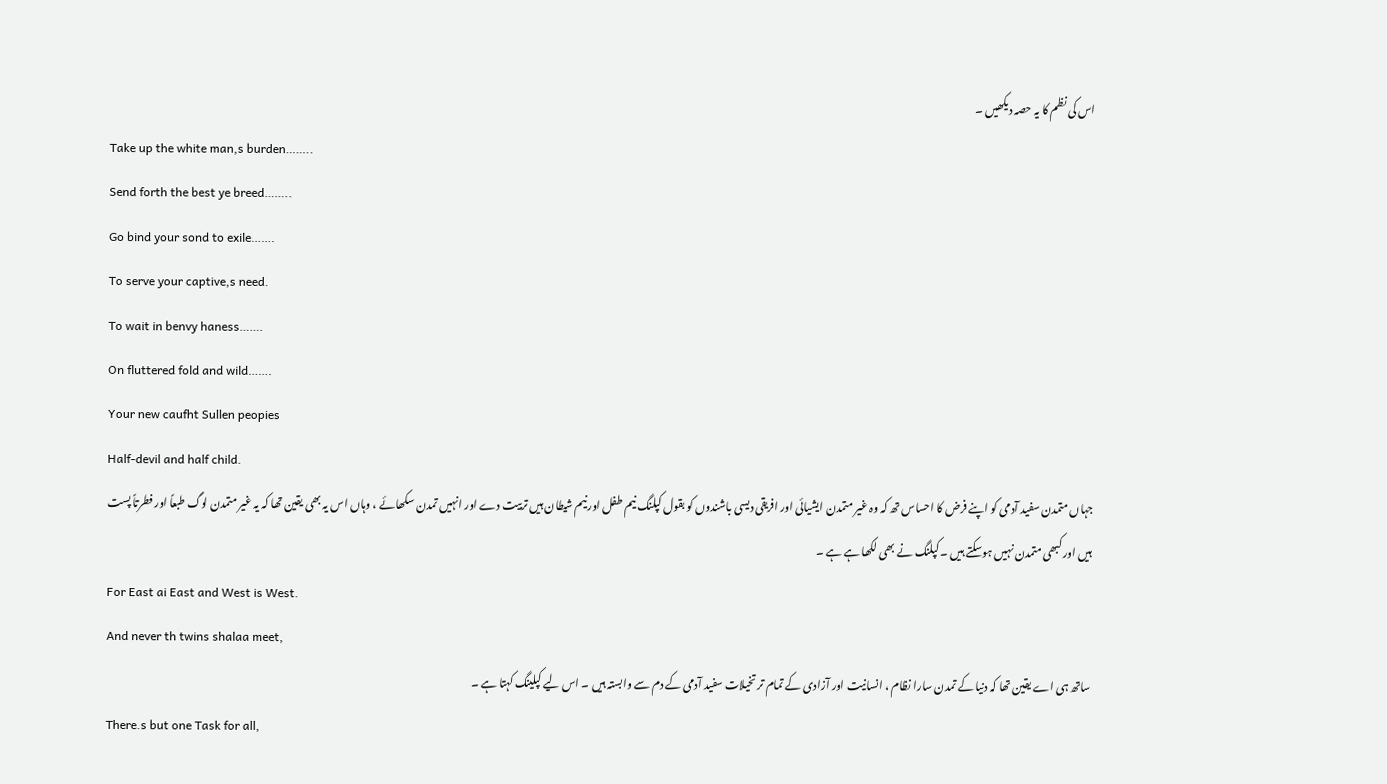اس کی نظم کا یہ حصہ دیکھیں ۔
Take up the white man,s burden……..
Send forth the best ye breed……..
Go bind your sond to exile…….
To serve your captive,s need.
To wait in benvy haness…….
On fluttered fold and wild…….
Your new caufht Sullen peopies
Half-devil and half child.
جہاں متمدن سفید آدمی کو اپنے فرض کا احساس تھ کہ وہ غیر متمدن ایشیائی اور افریقی دیسی باشندوں کو بقول کپلنگ نیم طفل اور نیم شیطان ہیں تربیت دے اور انہیں تمدن سکھائے ، وہاں اس یہ بھی یقین تھا کہ یہ غیر متمدن لوگ طبعاً اور فطرتاً پست ہیں اور کبھی متمدن نہیں ہوسکتے ہیں ۔ کپلنگ نے بھی لکھا ہے ہے ۔
For East ai East and West is West.
And never th twins shalaa meet,
ساتھ ہی اے یقین تھا کہ دنیا کے تمدن سارا نظام ، انسانیت اور آزادی کے تمام تر تخیلات سفید آدمی کے دم سے وابستہ ہیں ۔ اس لیے کپلینگ کہتا ہے ۔
There.s but one Task for all,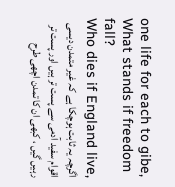one life for each to gibe,
What stands if freedom fall?
Who dies if England live,
اگرچہ یہ ثابت ہوچکا ہے کہ غیر متمدن دیسی اقوام سفید آدمی سے پست تر ہیں اور پست تر رہیں گیں ، کبھی ان کا تمدن اچھی طرح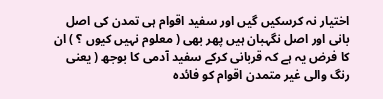اختیار نہ کرسکیں گیں اور سفید اقوام ہی تمدن کی اصل بانی اور اصل نگہبان ہیں پھر بھی ( معلوم نہیں کیوں ؟ ) ان کا فرض یہ ہے کہ قربانی کرکے سفید آدمی کا بوجھ ( یعنی رنگ والی غیر متمدن اقوام کو فائدہ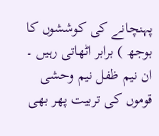پہنچانے کی کوششوں کا بوجھ ) برابر اٹھاتی رہیں ۔ ان نیم ظفل نیم وحشی قوموں کی تربیت پھر بھی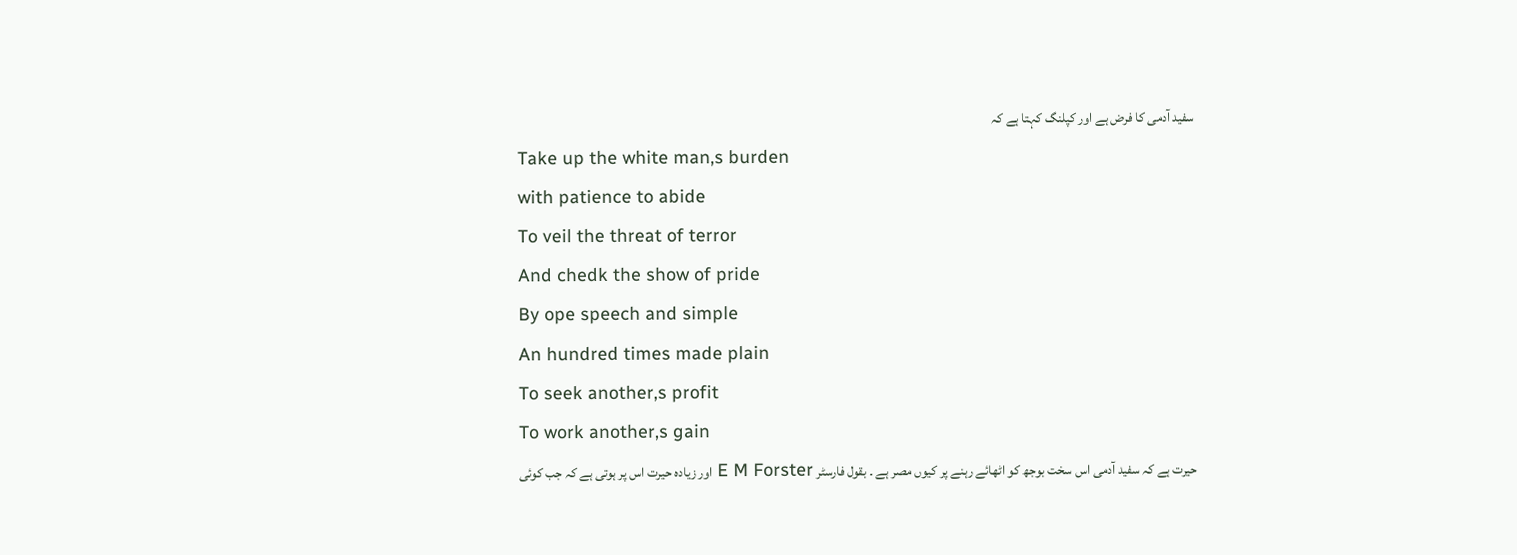سفید آدمی کا فرض ہے اور کپلنگ کہتا ہے کہ
Take up the white man,s burden
with patience to abide
To veil the threat of terror
And chedk the show of pride
By ope speech and simple
An hundred times made plain
To seek another,s profit
To work another,s gain
حیرت ہے کہ سفید آدمی اس سخت بوجھ کو اٹھائے رہنے پر کیوں مصر ہے ۔ بقول فارسٹر E M Forster اور زیادہ حیرت اس پر ہوتی ہے کہ جب کوئی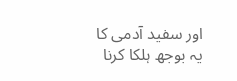اور سفید آدمی کا یہ بوجھ ہلکا کرنا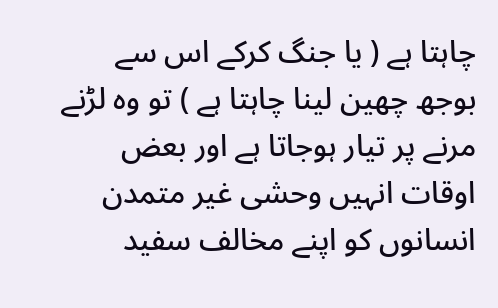چاہتا ہے ( یا جنگ کرکے اس سے بوجھ چھین لینا چاہتا ہے ) تو وہ لڑنے مرنے پر تیار ہوجاتا ہے اور بعض اوقات انہیں وحشی غیر متمدن انسانوں کو اپنے مخالف سفید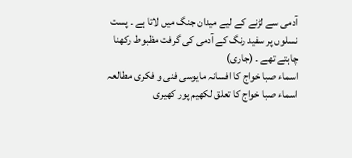آدمی سے لڑنے کے لیے میدان جنگ میں لاتا ہے ۔ پست نسلوں پر سفید رنگ کے آدمی کی گرفت مظبوط رکھنا چاہتے تھے ۔ (جاری)
اسماء صبا خواج کا افسانہ مایوسی فنی و فکری مطالعہ
اسماء صبا خواج کا تعلق لکھیم پور کھیری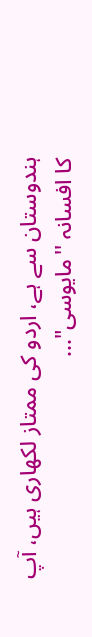ہندوستان سے ہے، اردو کی ممتاز لکھاری ہیں، آپ کا افسانہ ''مایوسی"...